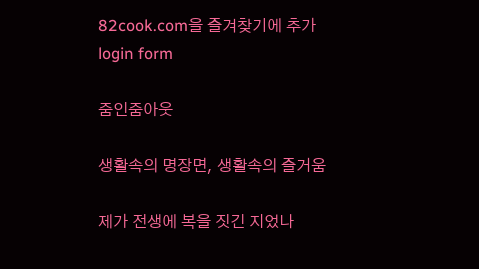82cook.com을 즐겨찾기에 추가
login form

줌인줌아웃

생활속의 명장면, 생활속의 즐거움

제가 전생에 복을 짓긴 지었나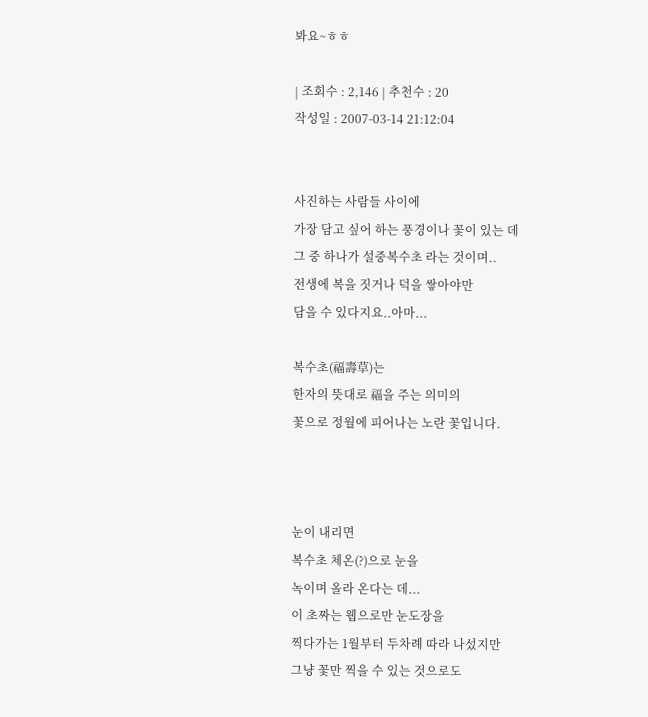봐요~ㅎㅎ

| 조회수 : 2,146 | 추천수 : 20
작성일 : 2007-03-14 21:12:04


사진하는 사람들 사이에
가장 담고 싶어 하는 풍경이나 꽃이 있는 데
그 중 하나가 설중복수초 라는 것이며..
전생에 복을 짓거나 덕을 쌓아야만
담을 수 있다지요..아마...

복수초(福壽草)는
한자의 뜻대로 福을 주는 의미의
꽃으로 정월에 피어나는 노란 꽃입니다.



눈이 내리면
복수초 체온(?)으로 눈을
녹이며 올라 온다는 데...
이 초짜는 웹으로만 눈도장을
찍다가는 1월부터 두차례 따라 나섰지만
그냥 꽃만 찍을 수 있는 것으로도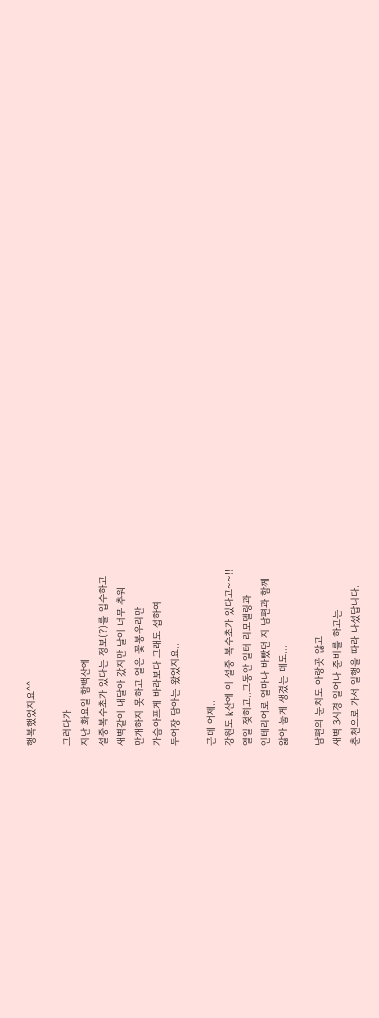행복했었지요^^

그러다가
지난 화요일 함백산에
설중복수초가 있다는 정보(?)를 입수하고
새벽같이 내달아 갔지만 날이 너무 추워
만개하지 못하고 얼은 꽃봉우리만
가슴아프게 바라보다 그래도 섭하여
두어장 담아는 왔었지요..

근데 어제..
강원도 k산에 이 설중 복수초가 있다고~~!!
열일 젖히고..그동안 일터 리모델링과
인테리어로 얼마나 바빴던 지 남편과 함께
앓아 눕게 생겼는 데도...

남편의 눈치도 아랑곳 않고
새벽 3시경 일어나 준비를 하고는
춘천으로 가서 일행을 따라 나섰답니다.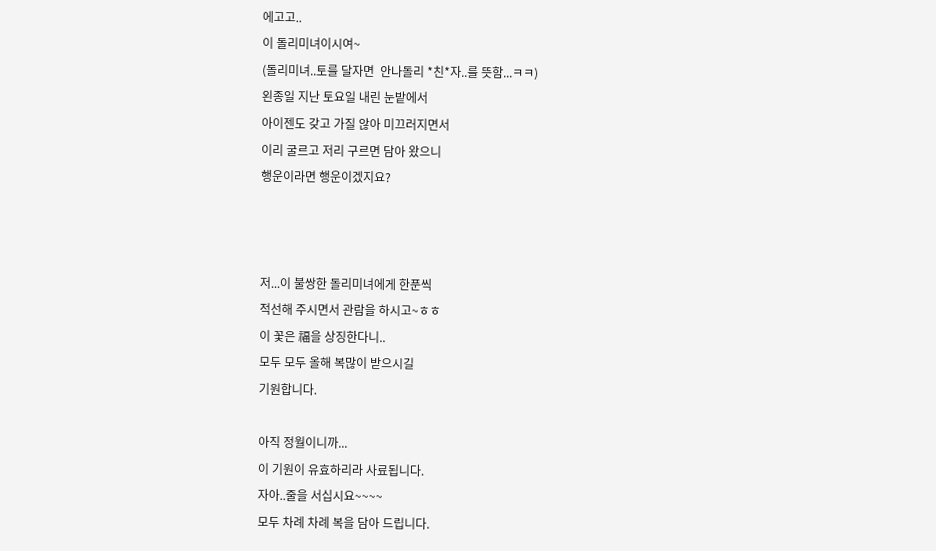에고고..
이 돌리미녀이시여~
(돌리미녀..토를 달자면  안나돌리 *친*자..를 뜻함...ㅋㅋ)
왼종일 지난 토요일 내린 눈밭에서
아이젠도 갖고 가질 않아 미끄러지면서
이리 굴르고 저리 구르면 담아 왔으니
행운이라면 행운이겠지요?



저...이 불쌍한 돌리미녀에게 한푼씩
적선해 주시면서 관람을 하시고~ㅎㅎ
이 꽃은 福을 상징한다니..
모두 모두 올해 복많이 받으시길
기원합니다.

아직 정월이니까...
이 기원이 유효하리라 사료됩니다.
자아..줄을 서십시요~~~~
모두 차례 차례 복을 담아 드립니다.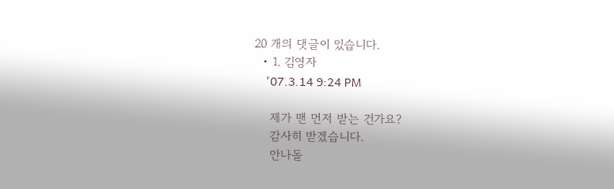20 개의 댓글이 있습니다.
  • 1. 김영자
    '07.3.14 9:24 PM

    제가 맨 먼저 받는 건가요?
    감사히 받겠습니다.
    안나돌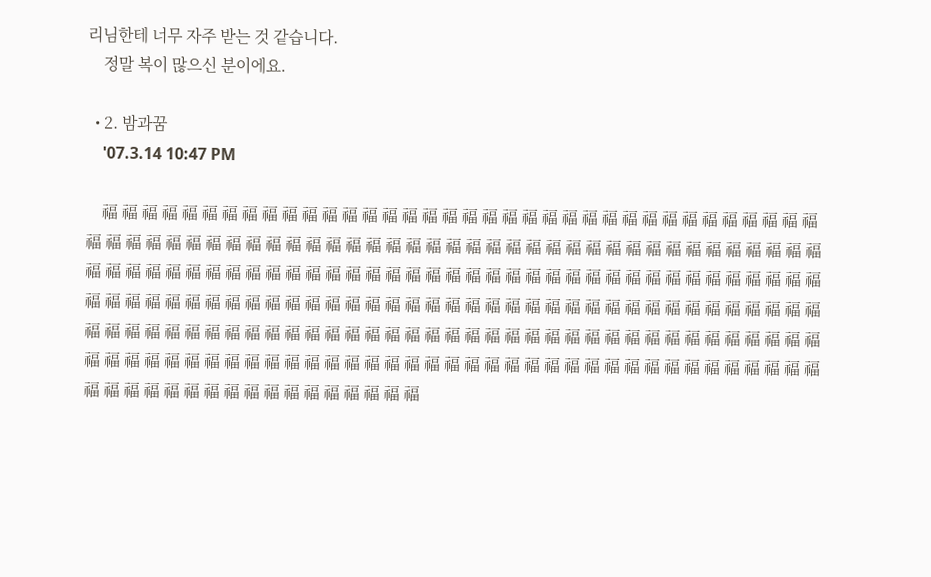리님한테 너무 자주 받는 것 같습니다.
    정말 복이 많으신 분이에요.

  • 2. 밤과꿈
    '07.3.14 10:47 PM

    福 福 福 福 福 福 福 福 福 福 福 福 福 福 福 福 福 福 福 福 福 福 福 福 福 福 福 福 福 福 福 福 福 福 福 福 福 福 福 福 福 福 福 福 福 福 福 福 福 福 福 福 福 福 福 福 福 福 福 福 福 福 福 福 福 福 福 福 福 福 福 福 福 福 福 福 福 福 福 福 福 福 福 福 福 福 福 福 福 福 福 福 福 福 福 福 福 福 福 福 福 福 福 福 福 福 福 福 福 福 福 福 福 福 福 福 福 福 福 福 福 福 福 福 福 福 福 福 福 福 福 福 福 福 福 福 福 福 福 福 福 福 福 福 福 福 福 福 福 福 福 福 福 福 福 福 福 福 福 福 福 福 福 福 福 福 福 福 福 福 福 福 福 福 福 福 福 福 福 福 福 福 福 福 福 福 福 福 福 福 福 福 福 福 福 福 福 福 福 福 福 福 福 福 福 福 福 福 福 福 福 福 福 福 福 福 福 福 福 福 福 福 福 福 福 福 福 福 福 福 福 福 福 福 福 福 福 福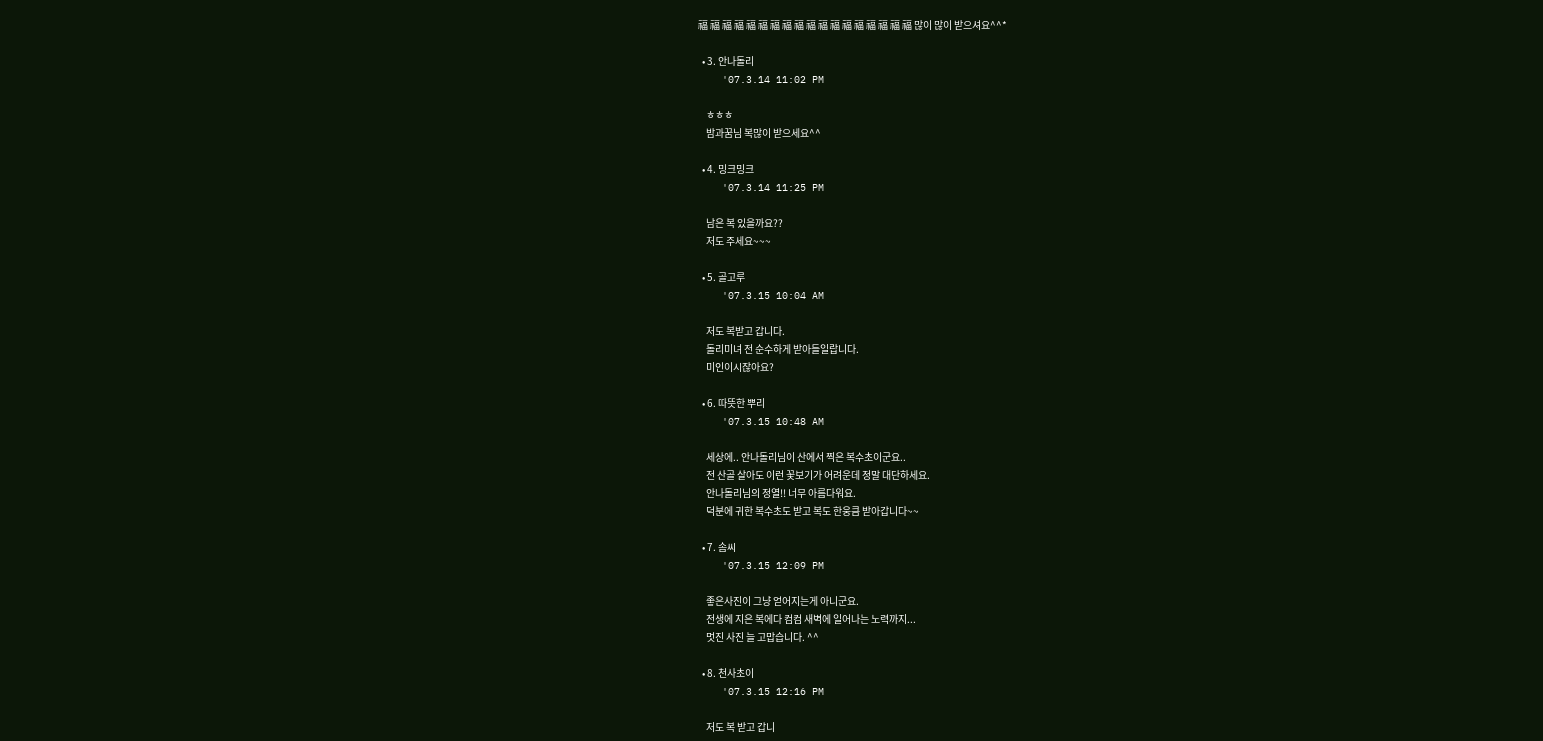福 福 福 福 福 福 福 福 福 福 福 福 福 福 福 福 福 福 많이 많이 받으셔요^^*

  • 3. 안나돌리
    '07.3.14 11:02 PM

    ㅎㅎㅎ
    밤과꿈님 복많이 받으세요^^

  • 4. 밍크밍크
    '07.3.14 11:25 PM

    남은 복 있을까요??
    저도 주세요~~~

  • 5. 골고루
    '07.3.15 10:04 AM

    저도 복받고 갑니다.
    돌리미녀 전 순수하게 받아들일랍니다.
    미인이시잖아요?

  • 6. 따뜻한 뿌리
    '07.3.15 10:48 AM

    세상에.. 안나돌리님이 산에서 찍은 복수초이군요..
    전 산골 살아도 이런 꽃보기가 어려운데 정말 대단하세요.
    안나돌리님의 정열!! 너무 아름다워요.
    덕분에 귀한 복수초도 받고 복도 한웅큼 받아갑니다~~

  • 7. 솜씨
    '07.3.15 12:09 PM

    좋은사진이 그냥 얻어지는게 아니군요.
    전생에 지은 복에다 컴컴 새벽에 일어나는 노력까지...
    멋진 사진 늘 고맙습니다. ^^

  • 8. 천사초이
    '07.3.15 12:16 PM

    저도 복 받고 갑니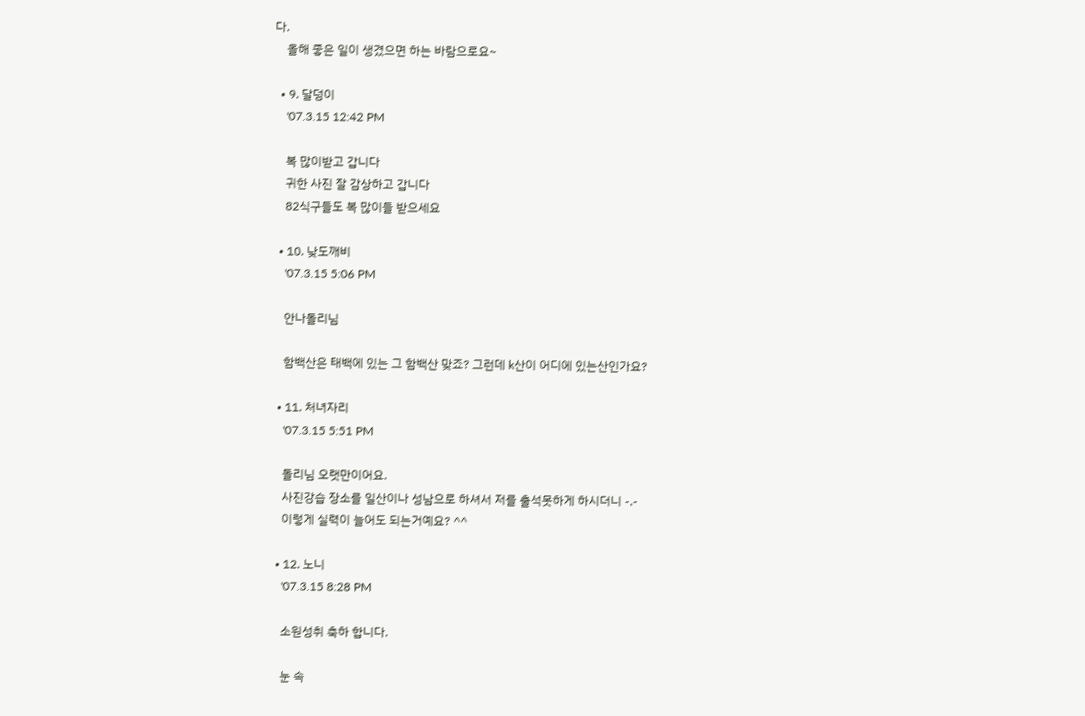다.
    올해 좋은 일이 생겼으면 하는 바람으로요~

  • 9. 달덩이
    '07.3.15 12:42 PM

    복 많이받고 갑니다
    귀한 사진 잘 감상하고 갑니다
    82식구들도 복 많이들 받으세요

  • 10. 낮도깨비
    '07.3.15 5:06 PM

    안나돌리님

    함백산은 태백에 있는 그 함백산 맞죠? 그런데 k산이 어디에 있는산인가요?

  • 11. 처녀자리
    '07.3.15 5:51 PM

    돌리님 오랫만이어요.
    사진강습 장소를 일산이나 성남으로 하셔서 저를 출석못하게 하시더니 -.-
    이렇게 실력이 늘어도 되는거예요? ^^

  • 12. 노니
    '07.3.15 8:28 PM

    소원성취 축하 합니다.

    눈 속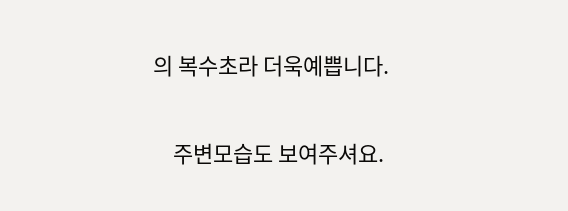의 복수초라 더욱예쁩니다.

    주변모습도 보여주셔요.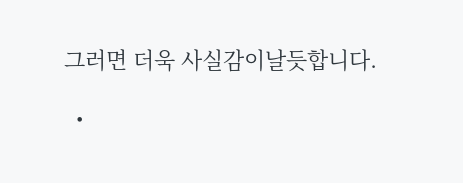그러면 더욱 사실감이날듯합니다.

  •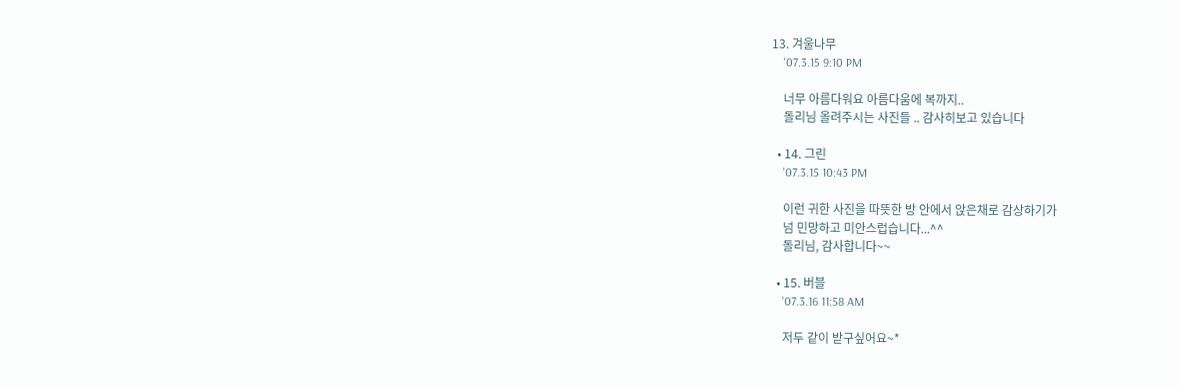13. 겨울나무
    '07.3.15 9:10 PM

    너무 아름다워요 아름다움에 복까지..
    돌리님 올려주시는 사진들 .. 감사히보고 있습니다

  • 14. 그린
    '07.3.15 10:43 PM

    이런 귀한 사진을 따뜻한 방 안에서 앉은채로 감상하기가
    넘 민망하고 미안스럽습니다...^^
    돌리님, 감사합니다~~

  • 15. 버블
    '07.3.16 11:58 AM

    저두 같이 받구싶어요~*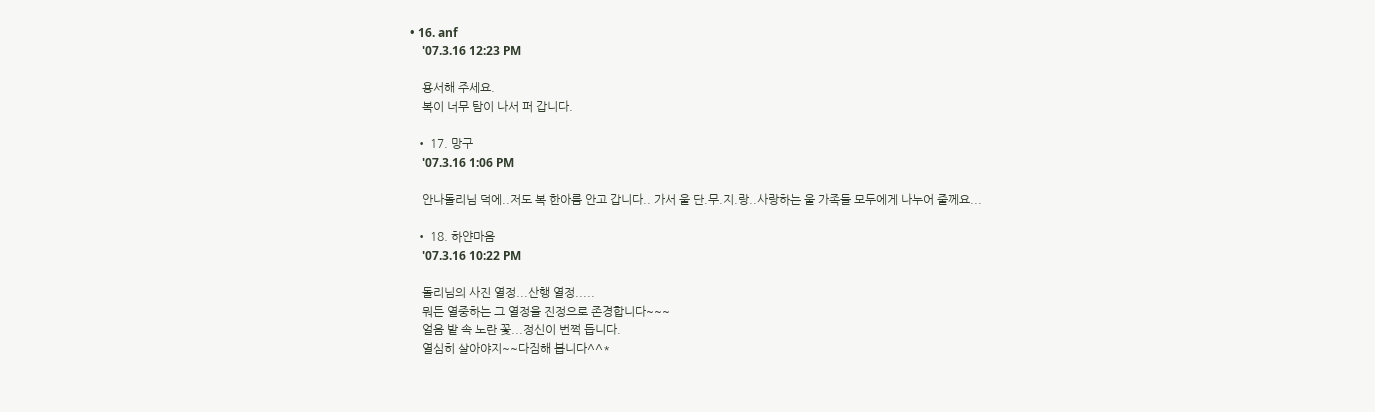• 16. anf
    '07.3.16 12:23 PM

    용서해 주세요.
    복이 너무 탐이 나서 퍼 갑니다.

  • 17. 망구
    '07.3.16 1:06 PM

    안나돌리님 덕에..저도 복 한아름 안고 갑니다.. 가서 울 단.무.지.랑..사랑하는 울 가족들 모두에게 나누어 줄께요...

  • 18. 하얀마음
    '07.3.16 10:22 PM

    돌리님의 사진 열정...산행 열정.....
    뭐든 열중하는 그 열정을 진정으로 존경합니다~~~
    얼음 밭 속 노란 꽃...정신이 번쩍 듭니다.
    열심히 살아야지~~다짐해 봅니다^^*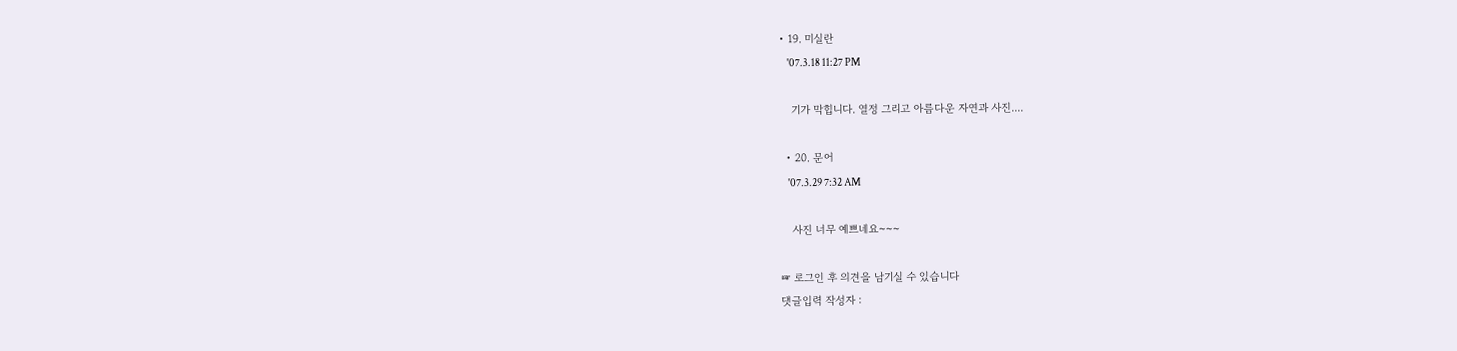• 19. 미실란
    '07.3.18 11:27 PM

    기가 막힙니다. 열정 그리고 아름다운 자연과 사진....

  • 20. 문어
    '07.3.29 7:32 AM

    사진 너무 예쁘네요~~~

☞ 로그인 후 의견을 남기실 수 있습니다
댓글입력 작성자 :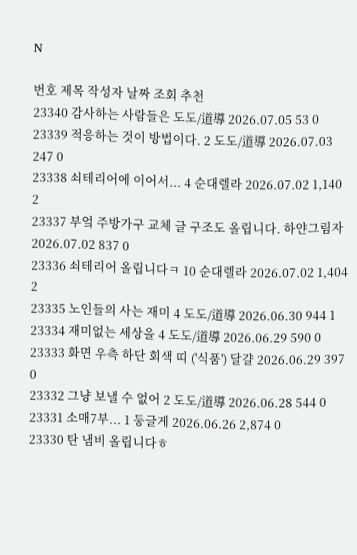N

번호 제목 작성자 날짜 조회 추천
23340 감사하는 사람들은 도도/道導 2026.07.05 53 0
23339 적응하는 것이 방법이다. 2 도도/道導 2026.07.03 247 0
23338 쇠테리어에 이어서... 4 순대렐라 2026.07.02 1,140 2
23337 부엌 주방가구 교체 글 구조도 올립니다. 하얀그림자 2026.07.02 837 0
23336 쇠테리어 올립니다ㅋ 10 순대렐라 2026.07.02 1,404 2
23335 노인들의 사는 재미 4 도도/道導 2026.06.30 944 1
23334 재미없는 세상을 4 도도/道導 2026.06.29 590 0
23333 화면 우측 하단 회색 띠 ('식품') 달걀 2026.06.29 397 0
23332 그냥 보낼 수 없어 2 도도/道導 2026.06.28 544 0
23331 소매7부... 1 둥글게 2026.06.26 2,874 0
23330 탄 냄비 올립니다ㅎ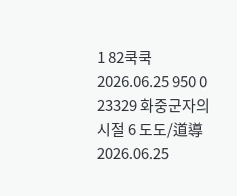1 82쿡쿡 2026.06.25 950 0
23329 화중군자의 시절 6 도도/道導 2026.06.25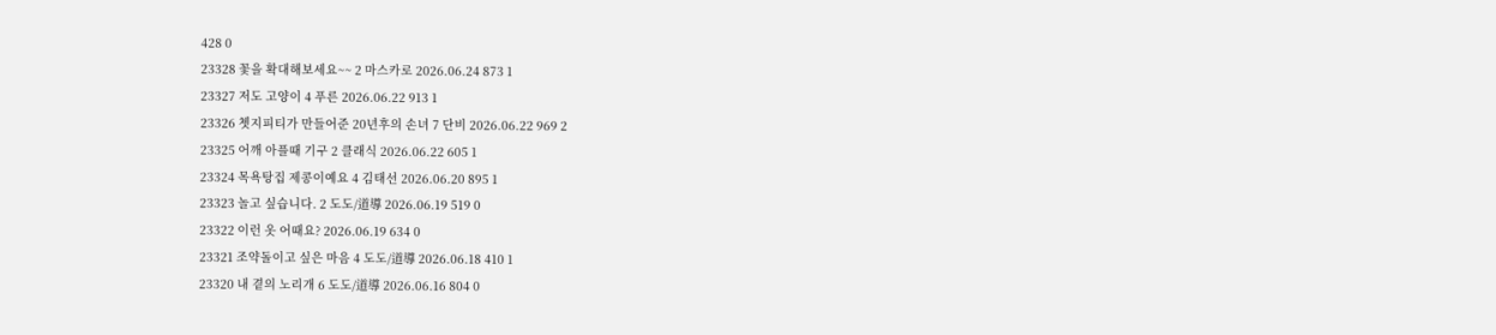428 0
23328 꽃을 확대해보세요~~ 2 마스카로 2026.06.24 873 1
23327 저도 고양이 4 푸른 2026.06.22 913 1
23326 쳇지피티가 만들어준 20년후의 손녀 7 단비 2026.06.22 969 2
23325 어깨 아플때 기구 2 클래식 2026.06.22 605 1
23324 목욕탕집 제콩이예요 4 김태선 2026.06.20 895 1
23323 놀고 싶습니다. 2 도도/道導 2026.06.19 519 0
23322 이런 옷 어때요? 2026.06.19 634 0
23321 조약돌이고 싶은 마음 4 도도/道導 2026.06.18 410 1
23320 내 곁의 노리개 6 도도/道導 2026.06.16 804 0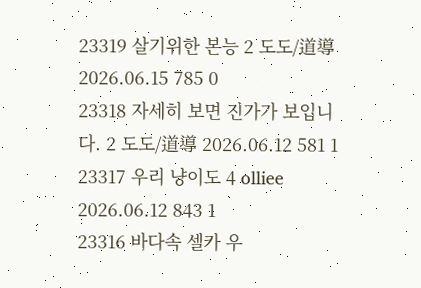23319 살기위한 본능 2 도도/道導 2026.06.15 785 0
23318 자세히 보면 진가가 보입니다. 2 도도/道導 2026.06.12 581 1
23317 우리 냥이도 4 olliee 2026.06.12 843 1
23316 바다속 셀카 우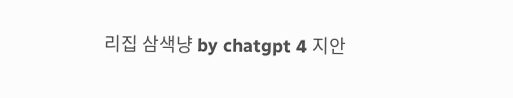리집 삼색냥 by chatgpt 4 지안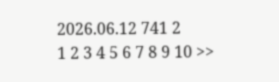2026.06.12 741 2
1 2 3 4 5 6 7 8 9 10 >>